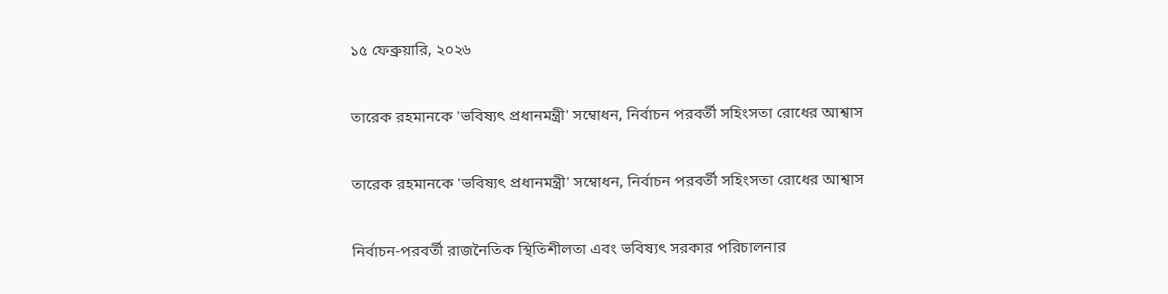১৫ ফেব্রুয়ারি, ২০২৬

তারেক রহমানকে 'ভবিষ্যৎ প্রধানমন্ত্রী' সম্বোধন, নির্বাচন পরবর্তী সহিংসতা রোধের আশ্বাস

তারেক রহমানকে 'ভবিষ্যৎ প্রধানমন্ত্রী' সম্বোধন, নির্বাচন পরবর্তী সহিংসতা রোধের আশ্বাস

নির্বাচন-পরবর্তী রাজনৈতিক স্থিতিশীলতা এবং ভবিষ্যৎ সরকার পরিচালনার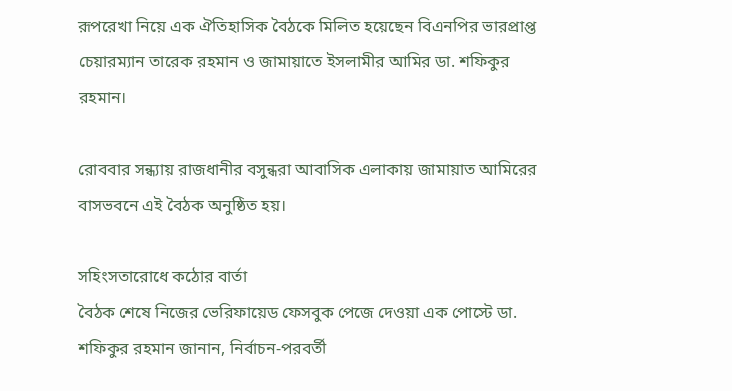রূপরেখা নিয়ে এক ঐতিহাসিক বৈঠকে মিলিত হয়েছেন বিএনপির ভারপ্রাপ্ত চেয়ারম্যান তারেক রহমান ও জামায়াতে ইসলামীর আমির ডা. শফিকুর রহমান।

রোববার সন্ধ্যায় রাজধানীর বসুন্ধরা আবাসিক এলাকায় জামায়াত আমিরের বাসভবনে এই বৈঠক অনুষ্ঠিত হয়।

সহিংসতারোধে কঠোর বার্তা
বৈঠক শেষে নিজের ভেরিফায়েড ফেসবুক পেজে দেওয়া এক পোস্টে ডা. শফিকুর রহমান জানান, নির্বাচন-পরবর্তী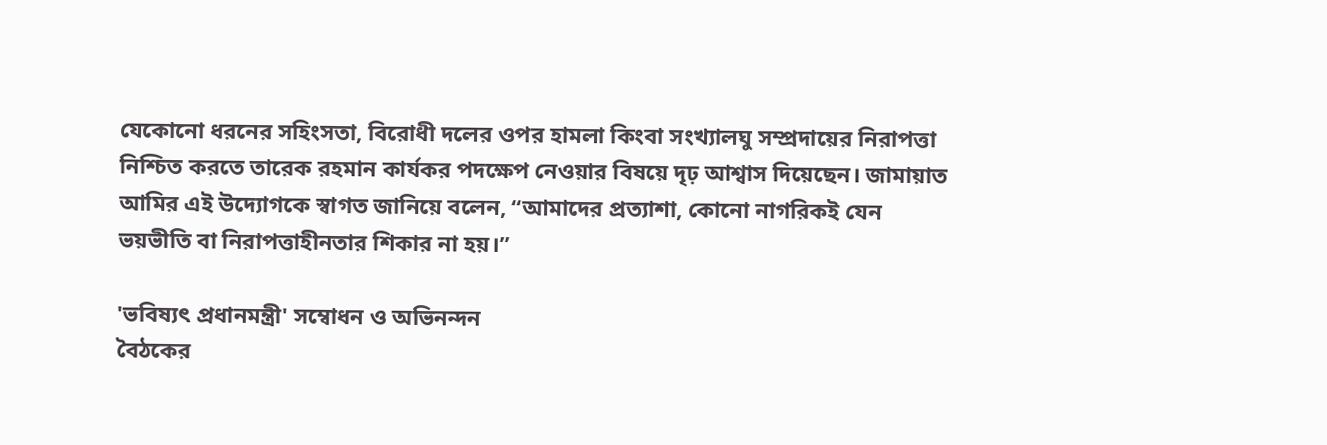যেকোনো ধরনের সহিংসতা, বিরোধী দলের ওপর হামলা কিংবা সংখ্যালঘু সম্প্রদায়ের নিরাপত্তা নিশ্চিত করতে তারেক রহমান কার্যকর পদক্ষেপ নেওয়ার বিষয়ে দৃঢ় আশ্বাস দিয়েছেন। জামায়াত আমির এই উদ্যোগকে স্বাগত জানিয়ে বলেন, “আমাদের প্রত্যাশা, কোনো নাগরিকই যেন ভয়ভীতি বা নিরাপত্তাহীনতার শিকার না হয়।”

'ভবিষ্যৎ প্রধানমন্ত্রী' সম্বোধন ও অভিনন্দন
বৈঠকের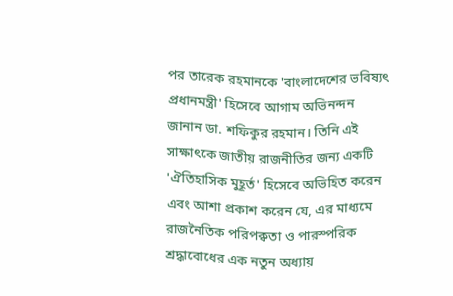পর তারেক রহমানকে 'বাংলাদেশের ভবিষ্যৎ প্রধানমন্ত্রী' হিসেবে আগাম অভিনন্দন জানান ডা. শফিকুর রহমান। তিনি এই সাক্ষাৎকে জাতীয় রাজনীতির জন্য একটি 'ঐতিহাসিক মুহূর্ত' হিসেবে অভিহিত করেন এবং আশা প্রকাশ করেন যে, এর মাধ্যমে রাজনৈতিক পরিপক্বতা ও পারস্পরিক শ্রদ্ধাবোধের এক নতুন অধ্যায়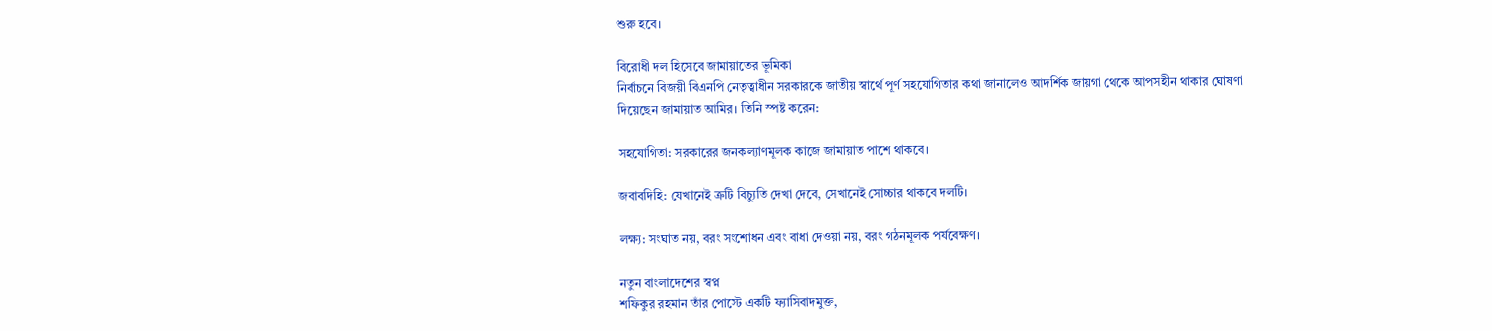শুরু হবে।

বিরোধী দল হিসেবে জামায়াতের ভূমিকা
নির্বাচনে বিজয়ী বিএনপি নেতৃত্বাধীন সরকারকে জাতীয় স্বার্থে পূর্ণ সহযোগিতার কথা জানালেও আদর্শিক জায়গা থেকে আপসহীন থাকার ঘোষণা দিয়েছেন জামায়াত আমির। তিনি স্পষ্ট করেন:

সহযোগিতা: সরকারের জনকল্যাণমূলক কাজে জামায়াত পাশে থাকবে।

জবাবদিহি: যেখানেই ত্রুটি বিচ্যুতি দেখা দেবে, সেখানেই সোচ্চার থাকবে দলটি।

লক্ষ্য: সংঘাত নয়, বরং সংশোধন এবং বাধা দেওয়া নয়, বরং গঠনমূলক পর্যবেক্ষণ।

নতুন বাংলাদেশের স্বপ্ন
শফিকুর রহমান তাঁর পোস্টে একটি ফ্যাসিবাদমুক্ত,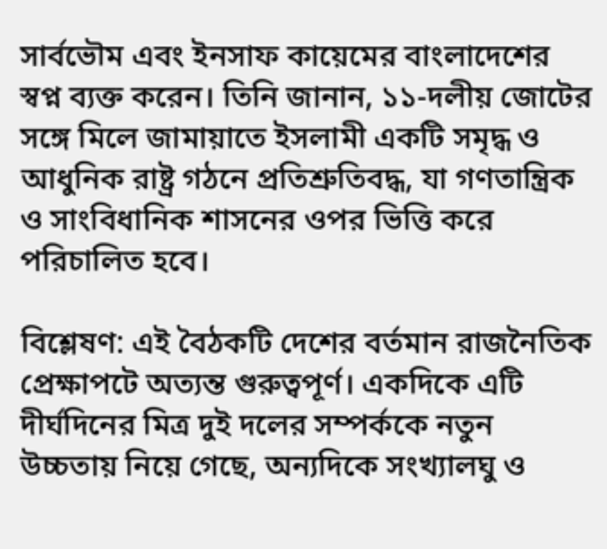সার্বভৌম এবং ইনসাফ কায়েমের বাংলাদেশের স্বপ্ন ব্যক্ত করেন। তিনি জানান, ১১-দলীয় জোটের সঙ্গে মিলে জামায়াতে ইসলামী একটি সমৃদ্ধ ও আধুনিক রাষ্ট্র গঠনে প্রতিশ্রুতিবদ্ধ, যা গণতান্ত্রিক ও সাংবিধানিক শাসনের ওপর ভিত্তি করে পরিচালিত হবে।

বিশ্লেষণ: এই বৈঠকটি দেশের বর্তমান রাজনৈতিক প্রেক্ষাপটে অত্যন্ত গুরুত্বপূর্ণ। একদিকে এটি দীর্ঘদিনের মিত্র দুই দলের সম্পর্ককে নতুন উচ্চতায় নিয়ে গেছে, অন্যদিকে সংখ্যালঘু ও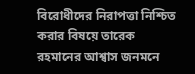বিরোধীদের নিরাপত্তা নিশ্চিত করার বিষয়ে তারেক রহমানের আশ্বাস জনমনে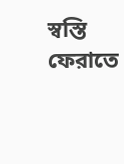স্বস্তি ফেরাতে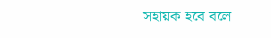সহায়ক হবে বলে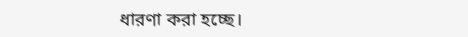ধারণা করা হচ্ছে।